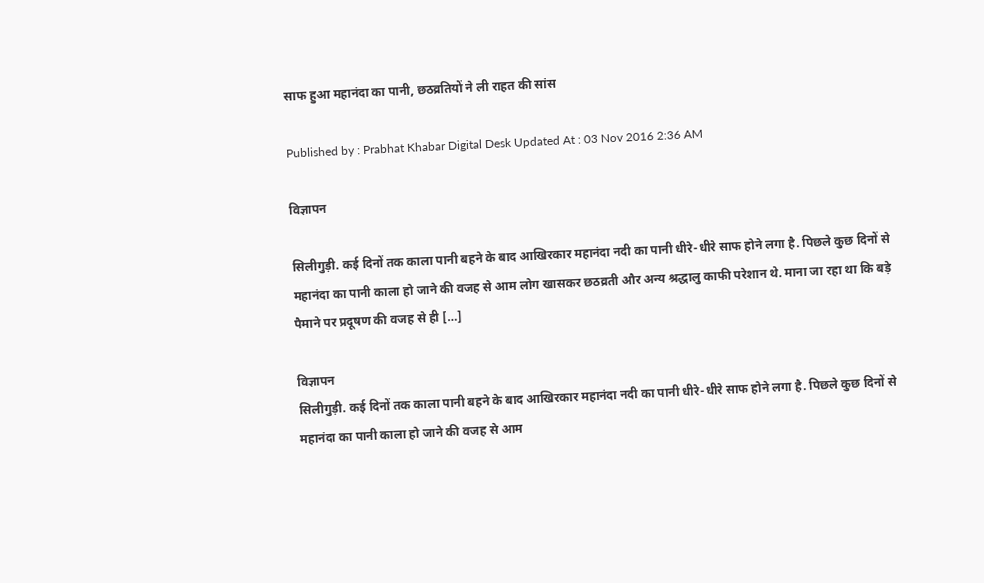साफ हुआ महानंदा का पानी, छठव्रतियों ने ली राहत की सांस

Published by : Prabhat Khabar Digital Desk Updated At : 03 Nov 2016 2:36 AM

विज्ञापन

सिलीगुड़ी. कई दिनों तक काला पानी बहने के बाद आखिरकार महानंदा नदी का पानी धीरे-धीरे साफ होने लगा है. पिछले कुछ दिनों से महानंदा का पानी काला हो जाने की वजह से आम लोग खासकर छठव्रती और अन्य श्रद्धालु काफी परेशान थे. माना जा रहा था कि बड़े पैमाने पर प्रदूषण की वजह से ही […]

विज्ञापन
सिलीगुड़ी. कई दिनों तक काला पानी बहने के बाद आखिरकार महानंदा नदी का पानी धीरे-धीरे साफ होने लगा है. पिछले कुछ दिनों से महानंदा का पानी काला हो जाने की वजह से आम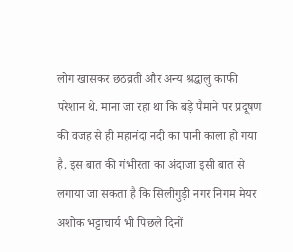लोग खासकर छठव्रती और अन्य श्रद्धालु काफी परेशान थे. माना जा रहा था कि बड़े पैमाने पर प्रदूषण की वजह से ही महानंदा नदी का पानी काला हो गया है. इस बात की गंभीरता का अंदाजा इसी बात से लगाया जा सकता है कि सिलीगुड़ी नगर निगम मेयर अशोक भट्टाचार्य भी पिछले दिनों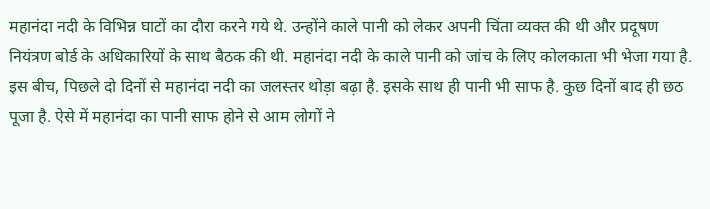महानंदा नदी के विभिन्न घाटों का दौरा करने गये थे. उन्होंने काले पानी को लेकर अपनी चिंता व्यक्त की थी और प्रदूषण नियंत्रण बोर्ड के अधिकारियों के साथ बैठक की थी. महानंदा नदी के काले पानी को जांच के लिए कोलकाता भी भेजा गया है.
इस बीच, पिछले दो दिनों से महानंदा नदी का जलस्तर थोड़ा बढ़ा है. इसके साथ ही पानी भी साफ है. कुछ दिनों बाद ही छठ पूजा है. ऐसे में महानंदा का पानी साफ होने से आम लोगों ने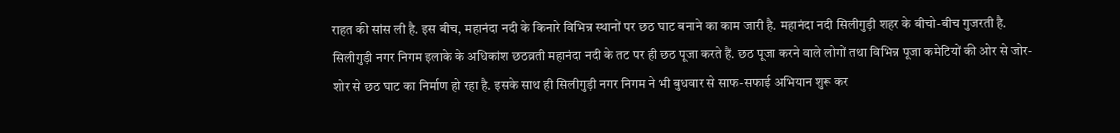राहत की सांस ली है. इस बीच, महानंदा नदी के किनारे विभिन्न स्थानों पर छठ घाट बनाने का काम जारी है. महानंदा नदी सिलीगुड़ी शहर के बीचो-बीच गुजरती है. सिलीगुड़ी नगर निगम इलाके के अधिकांश छठव्रती महानंदा नदी के तट पर ही छठ पूजा करते हैं. छठ पूजा करने वाले लोगों तथा विभिन्न पूजा कमेटियों की ओर से जोर-शोर से छठ घाट का निर्माण हो रहा है. इसके साथ ही सिलीगुड़ी नगर निगम ने भी बुधवार से साफ-सफाई अभियान शुरू कर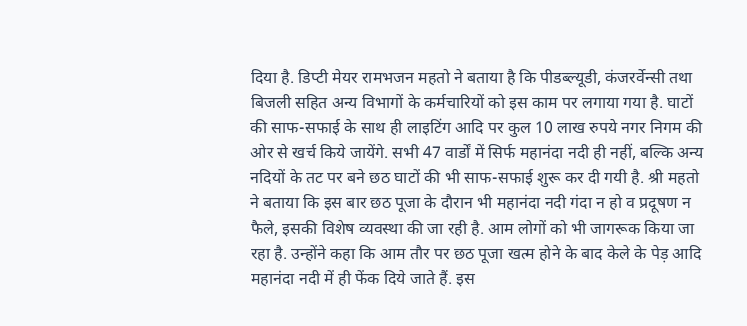दिया है. डिप्टी मेयर रामभजन महतो ने बताया है कि पीडब्ल्यूडी, कंजरर्वेन्सी तथा बिजली सहित अन्य विभागों के कर्मचारियों को इस काम पर लगाया गया है. घाटों की साफ-सफाई के साथ ही लाइटिंग आदि पर कुल 10 लाख रुपये नगर निगम की ओर से खर्च किये जायेंगे. सभी 47 वार्डों में सिर्फ महानंदा नदी ही नहीं, बल्कि अन्य नदियों के तट पर बने छठ घाटों की भी साफ-सफाई शुरू कर दी गयी है. श्री महतो ने बताया कि इस बार छठ पूजा के दौरान भी महानंदा नदी गंदा न हो व प्रदूषण न फैले, इसकी विशेष व्यवस्था की जा रही है. आम लोगों को भी जागरूक किया जा रहा है. उन्होंने कहा कि आम तौर पर छठ पूजा खत्म होने के बाद केले के पेड़ आदि महानंदा नदी में ही फेंक दिये जाते हैं. इस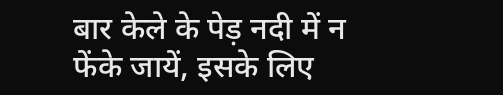बार केले के पेड़ नदी में न फेंके जायें, इसके लिए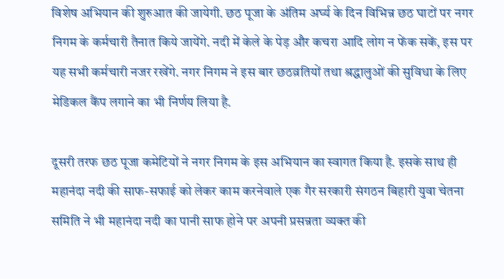विशेष अभियान की शुरुआत की जायेगी. छठ पूजा के अंतिम अर्घ्य के दिन विभिन्न छठ घाटों पर नगर निगम के कर्मचारी तैनात किये जायेंगे. नदी में केले के पेड़ और कचरा आदि लोग न फेंक सकें, इस पर यह सभी कर्मचारी नजर रखेंगे. नगर निगम ने इस बार छठव्रतियों तथा श्रद्धालुओं की सुविधा के लिए मेडिकल कैंप लगाने का भी निर्णय लिया है.

दूसरी तरफ छठ पूजा कमेटियों ने नगर निगम के इस अभियान का स्वागत किया है. इसके साथ ही महानंदा नदी की साफ-सफाई को लेकर काम करनेवाले एक गैर सरकारी संगठन बिहारी युवा चेतना समिति ने भी महानंदा नदी का पानी साफ होने पर अपनी प्रसन्नता व्यक्त की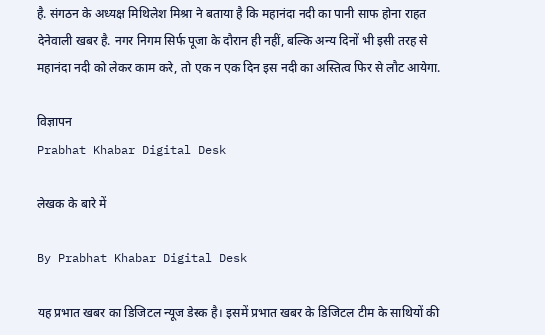है. संगठन के अध्यक्ष मिथिलेश मिश्रा ने बताया है कि महानंदा नदी का पानी साफ होना राहत देनेवाली खबर है. नगर निगम सिर्फ पूजा के दौरान ही नहीं, बल्कि अन्य दिनों भी इसी तरह से महानंदा नदी को लेकर काम करे, तो एक न एक दिन इस नदी का अस्तित्व फिर से लौट आयेगा.

विज्ञापन
Prabhat Khabar Digital Desk

लेखक के बारे में

By Prabhat Khabar Digital Desk

यह प्रभात खबर का डिजिटल न्यूज डेस्क है। इसमें प्रभात खबर के डिजिटल टीम के साथियों की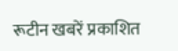रूटीन खबरें प्रकाशित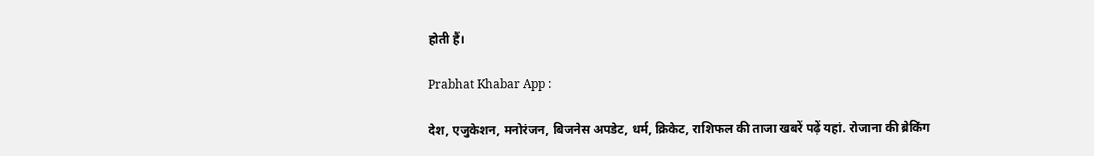होती हैं।

Prabhat Khabar App :

देश, एजुकेशन, मनोरंजन, बिजनेस अपडेट, धर्म, क्रिकेट, राशिफल की ताजा खबरें पढ़ें यहां. रोजाना की ब्रेकिंग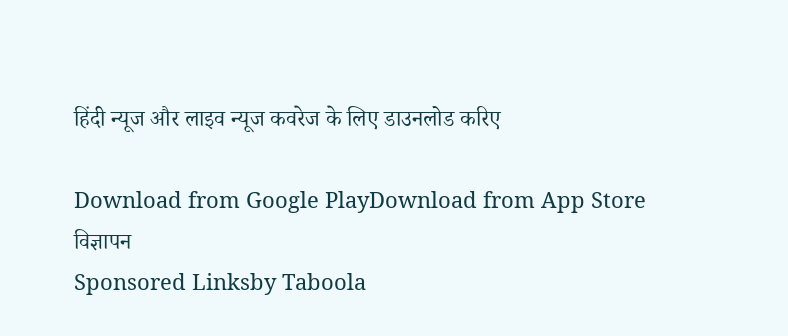हिंदी न्यूज और लाइव न्यूज कवरेज के लिए डाउनलोड करिए

Download from Google PlayDownload from App Store
विज्ञापन
Sponsored Linksby Taboola